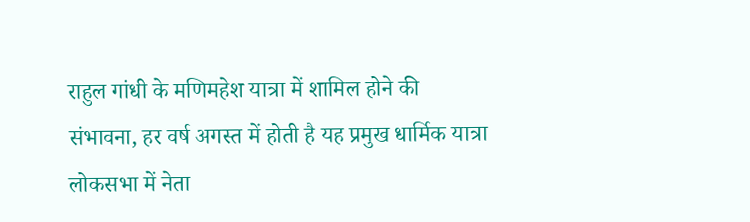राहुल गांधी के मणिमहेश यात्रा में शामिल होने की संभावना, हर वर्ष अगस्त में होती है यह प्रमुख धार्मिक यात्रा
लोकसभा में नेता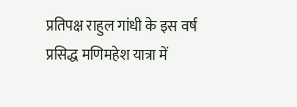प्रतिपक्ष राहुल गांधी के इस वर्ष प्रसिद्ध मणिमहेश यात्रा में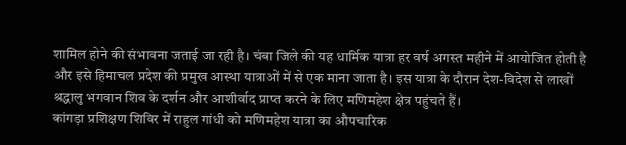शामिल होने की संभावना जताई जा रही है। चंबा जिले की यह धार्मिक यात्रा हर वर्ष अगस्त महीने में आयोजित होती है और इसे हिमाचल प्रदेश की प्रमुख आस्था यात्राओं में से एक माना जाता है। इस यात्रा के दौरान देश-विदेश से लाखों श्रद्धालु भगवान शिव के दर्शन और आशीर्वाद प्राप्त करने के लिए मणिमहेश क्षेत्र पहुंचते हैं।
कांगड़ा प्रशिक्षण शिविर में राहुल गांधी को मणिमहेश यात्रा का औपचारिक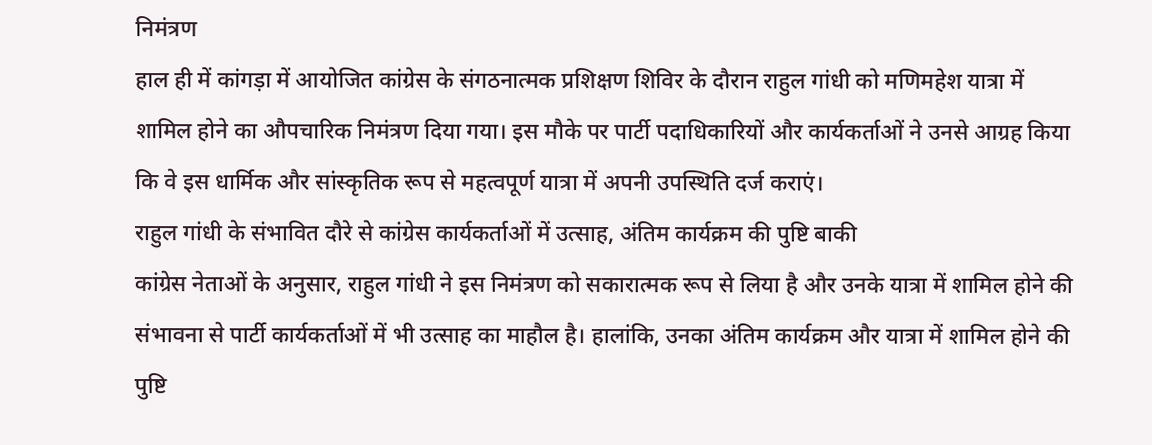निमंत्रण
हाल ही में कांगड़ा में आयोजित कांग्रेस के संगठनात्मक प्रशिक्षण शिविर के दौरान राहुल गांधी को मणिमहेश यात्रा में शामिल होने का औपचारिक निमंत्रण दिया गया। इस मौके पर पार्टी पदाधिकारियों और कार्यकर्ताओं ने उनसे आग्रह किया कि वे इस धार्मिक और सांस्कृतिक रूप से महत्वपूर्ण यात्रा में अपनी उपस्थिति दर्ज कराएं।
राहुल गांधी के संभावित दौरे से कांग्रेस कार्यकर्ताओं में उत्साह, अंतिम कार्यक्रम की पुष्टि बाकी
कांग्रेस नेताओं के अनुसार, राहुल गांधी ने इस निमंत्रण को सकारात्मक रूप से लिया है और उनके यात्रा में शामिल होने की संभावना से पार्टी कार्यकर्ताओं में भी उत्साह का माहौल है। हालांकि, उनका अंतिम कार्यक्रम और यात्रा में शामिल होने की पुष्टि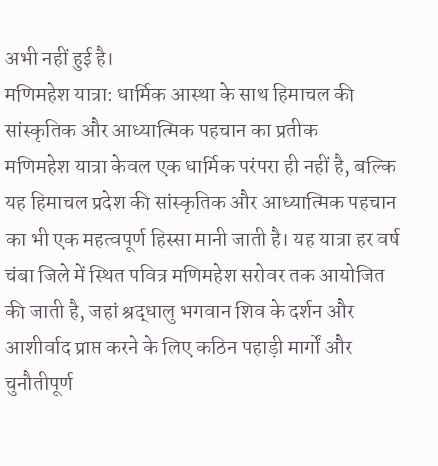अभी नहीं हुई है।
मणिमहेश यात्रा: धार्मिक आस्था के साथ हिमाचल की सांस्कृतिक और आध्यात्मिक पहचान का प्रतीक
मणिमहेश यात्रा केवल एक धार्मिक परंपरा ही नहीं है, बल्कि यह हिमाचल प्रदेश की सांस्कृतिक और आध्यात्मिक पहचान का भी एक महत्वपूर्ण हिस्सा मानी जाती है। यह यात्रा हर वर्ष चंबा जिले में स्थित पवित्र मणिमहेश सरोवर तक आयोजित की जाती है, जहां श्रद्धालु भगवान शिव के दर्शन और आशीर्वाद प्राप्त करने के लिए कठिन पहाड़ी मार्गों और चुनौतीपूर्ण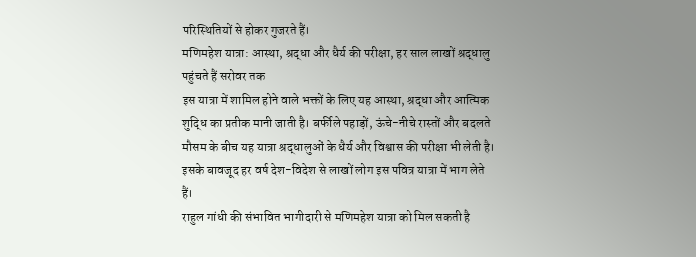परिस्थितियों से होकर गुजरते हैं।
मणिमहेश यात्रा: आस्था, श्रद्धा और धैर्य की परीक्षा, हर साल लाखों श्रद्धालु पहुंचते हैं सरोवर तक
इस यात्रा में शामिल होने वाले भक्तों के लिए यह आस्था, श्रद्धा और आत्मिक शुद्धि का प्रतीक मानी जाती है। बर्फीले पहाड़ों, ऊंचे-नीचे रास्तों और बदलते मौसम के बीच यह यात्रा श्रद्धालुओं के धैर्य और विश्वास की परीक्षा भी लेती है। इसके बावजूद हर वर्ष देश-विदेश से लाखों लोग इस पवित्र यात्रा में भाग लेते हैं।
राहुल गांधी की संभावित भागीदारी से मणिमहेश यात्रा को मिल सकती है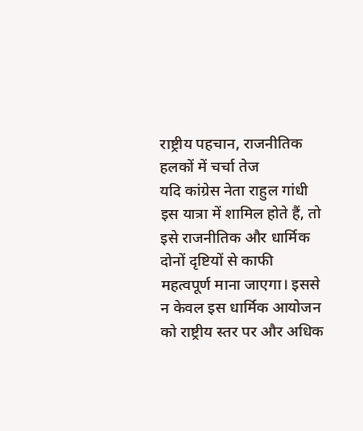राष्ट्रीय पहचान, राजनीतिक हलकों में चर्चा तेज
यदि कांग्रेस नेता राहुल गांधी इस यात्रा में शामिल होते हैं, तो इसे राजनीतिक और धार्मिक दोनों दृष्टियों से काफी महत्वपूर्ण माना जाएगा। इससे न केवल इस धार्मिक आयोजन को राष्ट्रीय स्तर पर और अधिक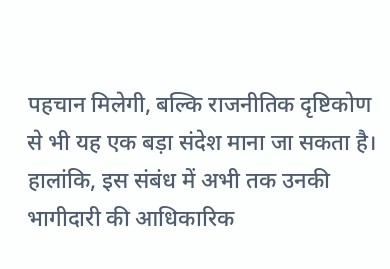पहचान मिलेगी, बल्कि राजनीतिक दृष्टिकोण से भी यह एक बड़ा संदेश माना जा सकता है। हालांकि, इस संबंध में अभी तक उनकी भागीदारी की आधिकारिक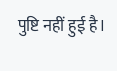पुष्टि नहीं हुई है।